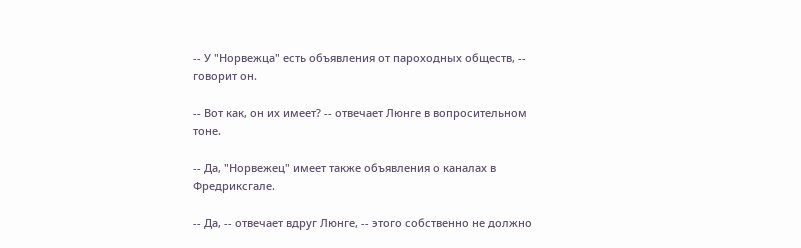-- У "Норвежца" есть объявления от пароходных обществ, -- говорит он.

-- Вот как, он их имеет? -- отвечает Люнге в вопросительном тоне.

-- Да, "Норвежец" имеет также объявления о каналах в Фредриксгале.

-- Да, -- отвечает вдруг Люнге, -- этого собственно не должно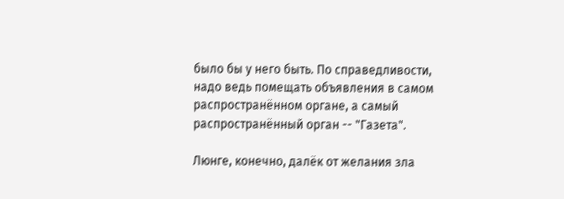было бы у него быть. По справедливости, надо ведь помещать объявления в самом распространённом органе, а самый распространённый орган -- "Газета".

Люнге, конечно, далёк от желания зла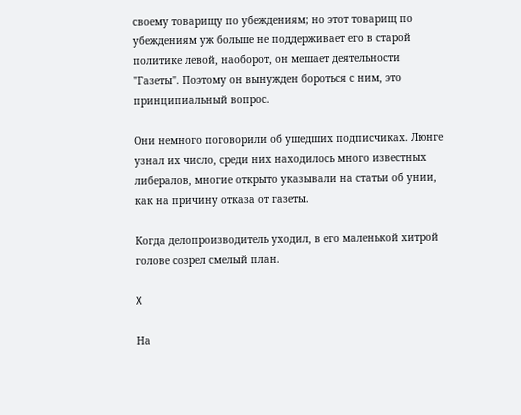своему товарищу по убеждениям; но этот товарищ по убеждениям уж больше не поддерживает его в старой политике левой, наоборот, он мешает деятельности "Газеты". Поэтому он вынужден бороться с ним, это принципиальный вопрос.

Они немного поговорили об ушедших подписчиках. Люнге узнал их число, среди них находилось много известных либералов, многие открыто указывали на статьи об унии, как на причину отказа от газеты.

Когда делопроизводитель уходил, в его маленькой хитрой голове созрел смелый план.

X

На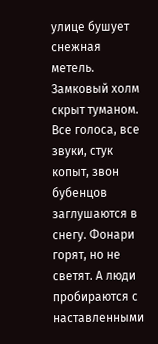улице бушует снежная метель. Замковый холм скрыт туманом. Все голоса, все звуки, стук копыт, звон бубенцов заглушаются в снегу. Фонари горят, но не светят. А люди пробираются с наставленными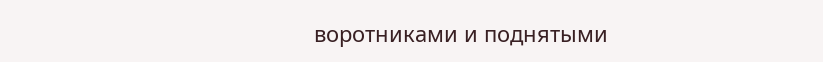воротниками и поднятыми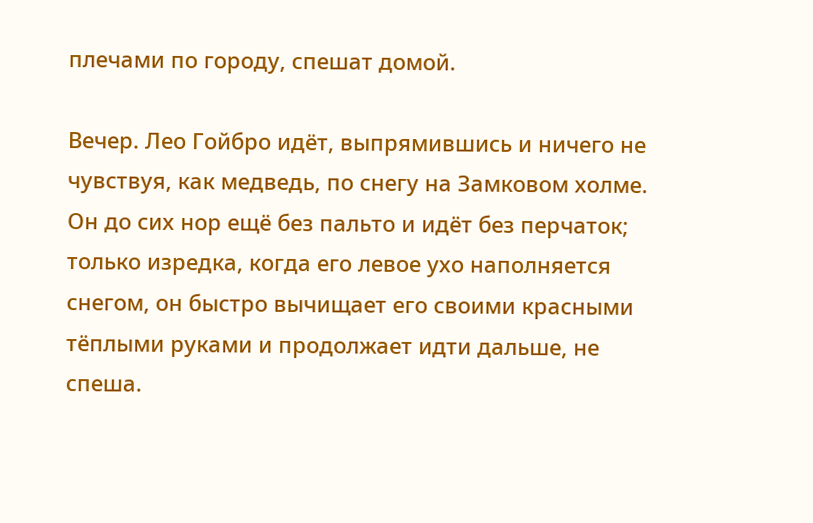плечами по городу, спешат домой.

Вечер. Лео Гойбро идёт, выпрямившись и ничего не чувствуя, как медведь, по снегу на Замковом холме. Он до сих нор ещё без пальто и идёт без перчаток; только изредка, когда его левое ухо наполняется снегом, он быстро вычищает его своими красными тёплыми руками и продолжает идти дальше, не спеша.